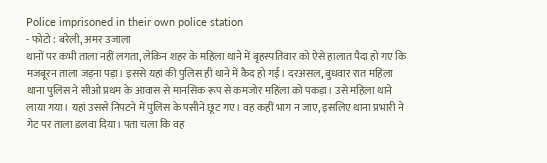Police imprisoned in their own police station
- फोटो : बरेली, अमर उजाला
थानों पर कभी ताला नहीं लगता, लेकिन शहर के महिला थाने में बृहस्पतिवार को ऐसे हालात पैदा हो गए कि मजबूरन ताला जड़ना पड़ा। इससे यहां की पुलिस ही थाने में कैद हो गई। दरअसल, बुधवार रात महिला थाना पुलिस ने सीओ प्रथम के आवास से मानसिक रूप से कमजोर महिला को पकड़ा। उसे महिला थाने लाया गया। यहां उससे निपटने में पुलिस के पसीने छूट गए। वह कहीं भाग न जाए, इसलिए थाना प्रभारी ने गेट पर ताला डलवा दिया। पता चला कि वह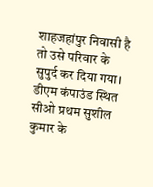शाहजहांपुर निवासी है तो उसे परिवार के सुपुर्द कर दिया गया।
डीएम कंपाउंड स्थित सीओ प्रथम सुशील कुमार के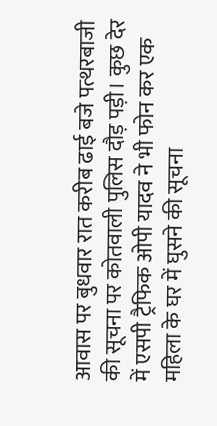आवास पर बुधवार रात करीब ढाई बजे पत्थरबाजी की सूचना पर कोतवाली पुलिस दौड़ पड़ी। कुछ देर में एसपी ट्रैफिक ओपी यादव ने भी फोन कर एक महिला के घर में घुसने की सूचना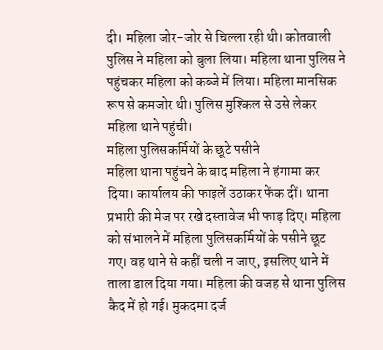दी। महिला जोर-जोर से चिल्ला रही थी। कोतवाली पुलिस ने महिला को बुला लिया। महिला थाना पुलिस ने पहुंचकर महिला को कब्जे में लिया। महिला मानसिक रूप से कमजोर थी। पुलिस मुश्किल से उसे लेकर महिला थाने पहुंची।
महिला पुलिसकर्मियों के छूटे पसीने
महिला थाना पहुंचने के बाद महिला ने हंगामा कर दिया। कार्यालय की फाइलें उठाकर फेंक दीं। थाना प्रभारी की मेज पर रखे दस्तावेज भी फाड़ दिए। महिला को संभालने में महिला पुलिसकर्मियों के पसीने छूट गए। वह थाने से कहीं चली न जाए, इसलिए थाने में ताला डाल दिया गया। महिला की वजह से थाना पुलिस कैद में हो गई। मुकदमा दर्ज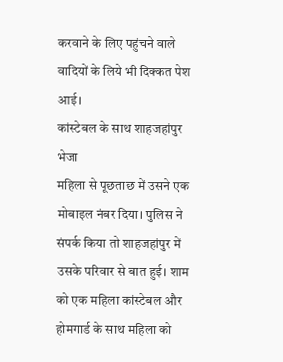करवाने के लिए पहुंचने वाले वादियों के लिये भी दिक्कत पेश आई।
कांस्टेबल के साथ शाहजहांपुर भेजा
महिला से पूछताछ में उसने एक मोबाइल नंबर दिया। पुलिस ने संपर्क किया तो शाहजहांपुर में उसके परिवार से बात हुई। शाम को एक महिला कांस्टेबल और होमगार्ड के साथ महिला को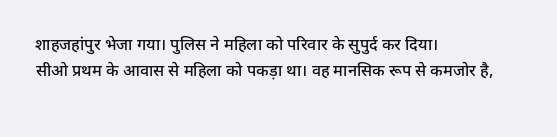शाहजहांपुर भेजा गया। पुलिस ने महिला को परिवार के सुपुर्द कर दिया।
सीओ प्रथम के आवास से महिला को पकड़ा था। वह मानसिक रूप से कमजोर है,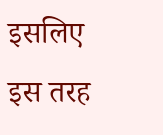इसलिए इस तरह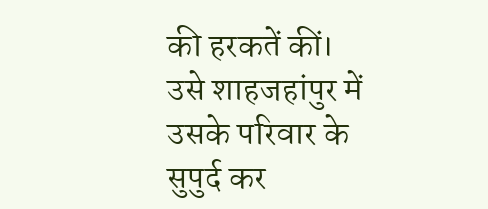की हरकतें कीं। उसे शाहजहांपुर में उसके परिवार के सुपुर्द कर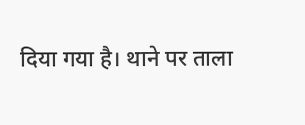दिया गया है। थाने पर ताला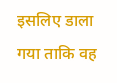इसलिए डाला गया ताकि वह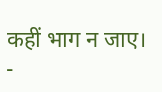कहीं भाग न जाए।
-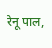रेनू पाल,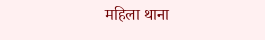महिला थाना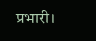प्रभारी।